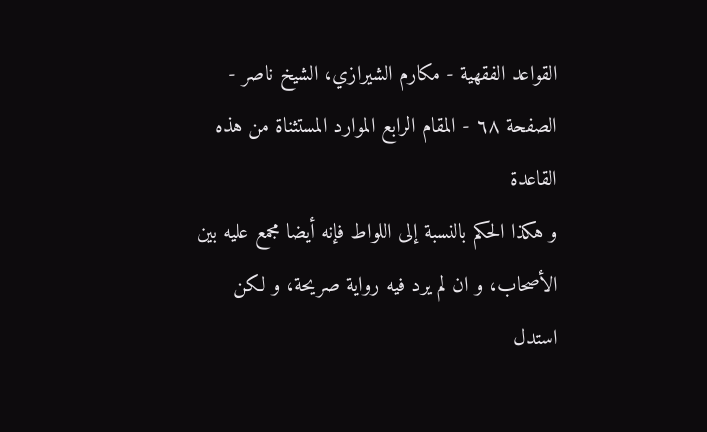القواعد الفقهية - مكارم الشيرازي، الشيخ ناصر - الصفحة ٦٨ - المقام الرابع الموارد المستثناة من هذه القاعدة
و هكذا الحكم بالنسبة إلى اللواط فإنه أيضا مجمع عليه بين الأصحاب، و ان لم يرد فيه رواية صريحة، و لكن استدل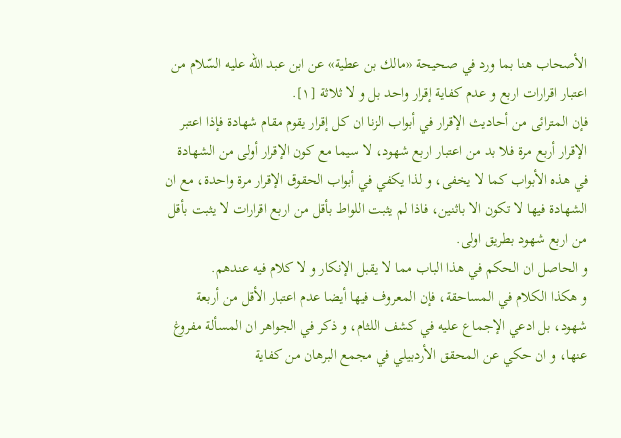الأصحاب هنا بما ورد في صحيحة «مالك بن عطية» عن ابن عبد اللّه عليه السّلام من اعتبار اقرارات اربع و عدم كفاية إقرار واحد بل و لا ثلاثة [١].
فإن المترائى من أحاديث الإقرار في أبواب الزنا ان كل إقرار يقوم مقام شهادة فإذا اعتبر الإقرار أربع مرة فلا بد من اعتبار اربع شهود، لا سيما مع كون الإقرار أولى من الشهادة في هذه الأبواب كما لا يخفى، و لذا يكفي في أبواب الحقوق الإقرار مرة واحدة، مع ان الشهادة فيها لا تكون الا باثنين، فاذا لم يثبت اللواط بأقل من اربع اقرارات لا يثبت بأقل من اربع شهود بطريق اولى.
و الحاصل ان الحكم في هذا الباب مما لا يقبل الإنكار و لا كلام فيه عندهم.
و هكذا الكلام في المساحقة، فإن المعروف فيها أيضا عدم اعتبار الأقل من أربعة شهود، بل ادعي الإجماع عليه في كشف اللثام، و ذكر في الجواهر ان المسألة مفروغ عنها، و ان حكي عن المحقق الأردبيلي في مجمع البرهان من كفاية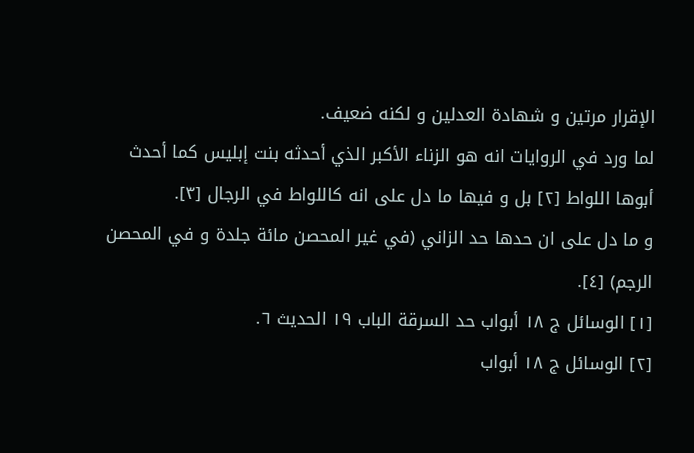الإقرار مرتين و شهادة العدلين و لكنه ضعيف.
لما ورد في الروايات انه هو الزناء الأكبر الذي أحدثه بنت إبليس كما أحدث أبوها اللواط [٢] بل و فيها ما دل على انه كاللواط في الرجال [٣].
و ما دل على ان حدها حد الزاني (في غير المحصن مائة جلدة و في المحصن الرجم) [٤].
[١] الوسائل ج ١٨ أبواب حد السرقة الباب ١٩ الحديث ٦.
[٢] الوسائل ج ١٨ أبواب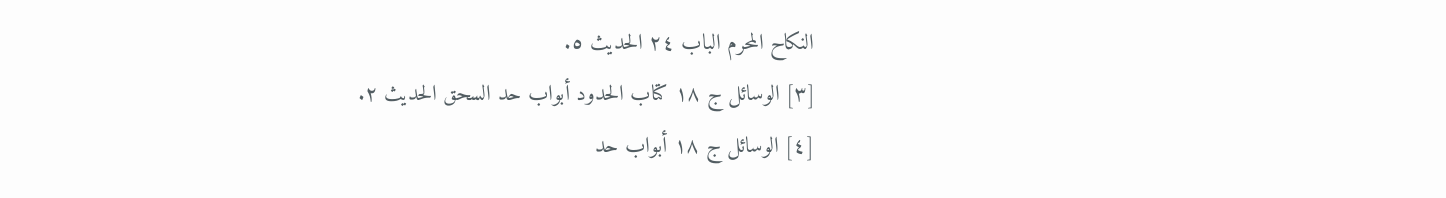النكاح المحرم الباب ٢٤ الحديث ٥.
[٣] الوسائل ج ١٨ كتاب الحدود أبواب حد السحق الحديث ٢.
[٤] الوسائل ج ١٨ أبواب حد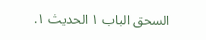السحق الباب ١ الحديث ١.